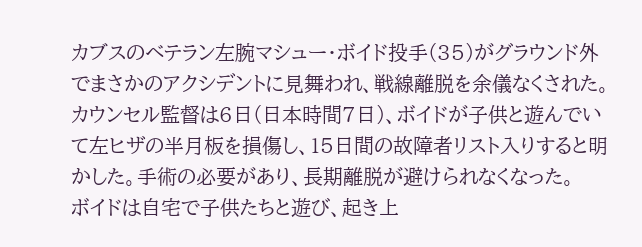カブスのベテラン左腕マシュー・ボイド投手(35)がグラウンド外でまさかのアクシデントに見舞われ、戦線離脱を余儀なくされた。カウンセル監督は6日(日本時間7日)、ボイドが子供と遊んでいて左ヒザの半月板を損傷し、15日間の故障者リスト入りすると明かした。手術の必要があり、長期離脱が避けられなくなった。
ボイドは自宅で子供たちと遊び、起き上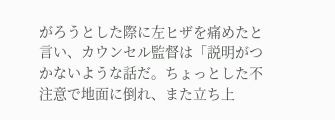がろうとした際に左ヒザを痛めたと言い、カウンセル監督は「説明がつかないような話だ。ちょっとした不注意で地面に倒れ、また立ち上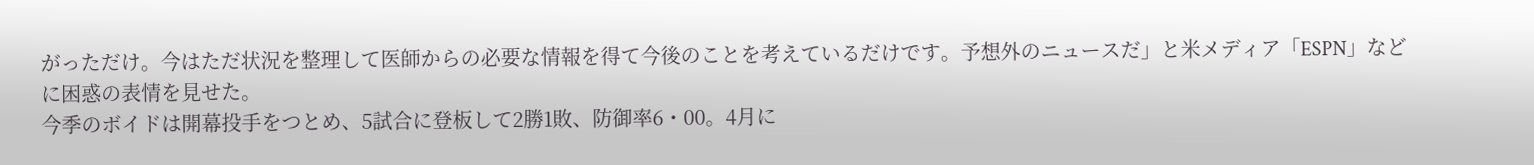がっただけ。今はただ状況を整理して医師からの必要な情報を得て今後のことを考えているだけです。予想外のニュースだ」と米メディア「ESPN」などに困惑の表情を見せた。
今季のボイドは開幕投手をつとめ、5試合に登板して2勝1敗、防御率6・00。4月に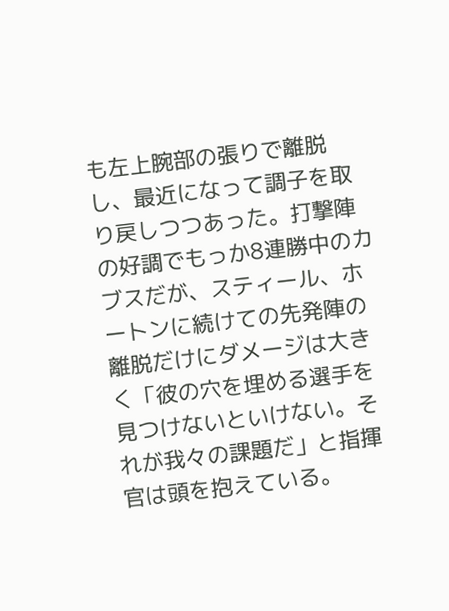も左上腕部の張りで離脱し、最近になって調子を取り戻しつつあった。打撃陣の好調でもっか8連勝中のカブスだが、スティール、ホートンに続けての先発陣の離脱だけにダメージは大きく「彼の穴を埋める選手を見つけないといけない。それが我々の課題だ」と指揮官は頭を抱えている。